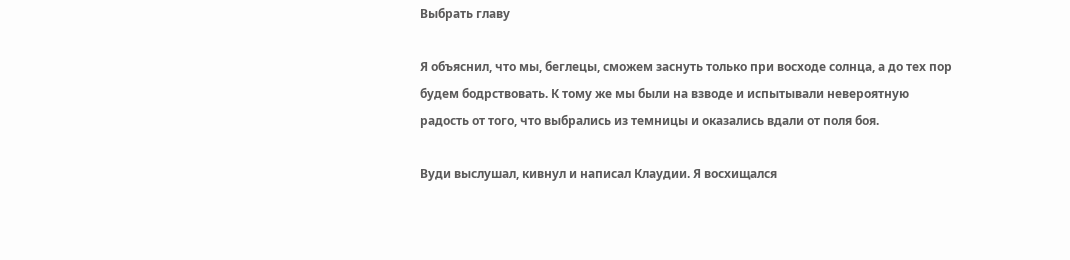Выбрать главу

Я объяснил, что мы, беглецы, сможем заснуть только при восходе солнца, а до тех пор будем бодрствовать. К тому же мы были на взводе и испытывали невероятную радость от того, что выбрались из темницы и оказались вдали от поля боя.

Вуди выслушал, кивнул и написал Клаудии. Я восхищался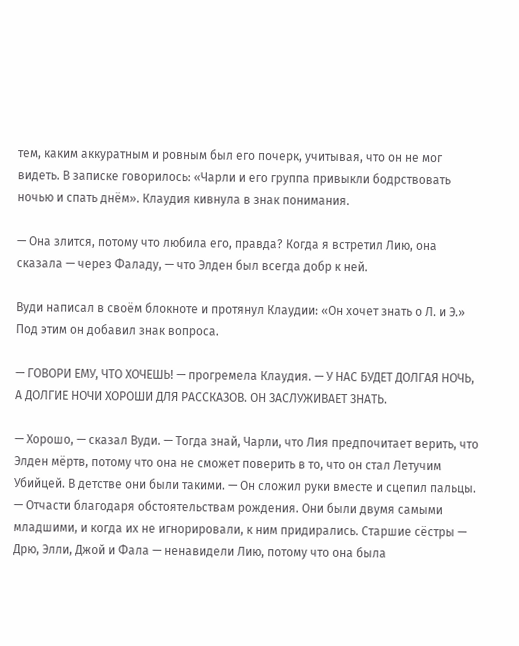тем, каким аккуратным и ровным был его почерк, учитывая, что он не мог видеть. В записке говорилось: «Чарли и его группа привыкли бодрствовать ночью и спать днём». Клаудия кивнула в знак понимания.

— Она злится, потому что любила его, правда? Когда я встретил Лию, она сказала — через Фаладу, — что Элден был всегда добр к ней.

Вуди написал в своём блокноте и протянул Клаудии: «Он хочет знать о Л. и Э.» Под этим он добавил знак вопроса.

— ГОВОРИ ЕМУ, ЧТО ХОЧЕШЬ! — прогремела Клаудия. — У НАС БУДЕТ ДОЛГАЯ НОЧЬ, А ДОЛГИЕ НОЧИ ХОРОШИ ДЛЯ РАССКАЗОВ. ОН ЗАСЛУЖИВАЕТ ЗНАТЬ.

— Хорошо, — сказал Вуди. — Тогда знай, Чарли, что Лия предпочитает верить, что Элден мёртв, потому что она не сможет поверить в то, что он стал Летучим Убийцей. В детстве они были такими. — Он сложил руки вместе и сцепил пальцы. — Отчасти благодаря обстоятельствам рождения. Они были двумя самыми младшими, и когда их не игнорировали, к ним придирались. Старшие сёстры — Дрю, Элли, Джой и Фала — ненавидели Лию, потому что она была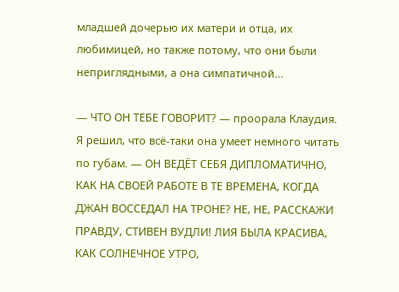младшей дочерью их матери и отца, их любимицей, но также потому, что они были неприглядными, а она симпатичной…

— ЧТО ОН ТЕБЕ ГОВОРИТ? — проорала Клаудия. Я решил, что всё-таки она умеет немного читать по губам. — ОН ВЕДЁТ СЕБЯ ДИПЛОМАТИЧНО, КАК НА СВОЕЙ РАБОТЕ В ТЕ ВРЕМЕНА, КОГДА ДЖАН ВОССЕДАЛ НА ТРОНЕ? НЕ, НЕ, РАССКАЖИ ПРАВДУ, СТИВЕН ВУДЛИ! ЛИЯ БЫЛА КРАСИВА, КАК СОЛНЕЧНОЕ УТРО,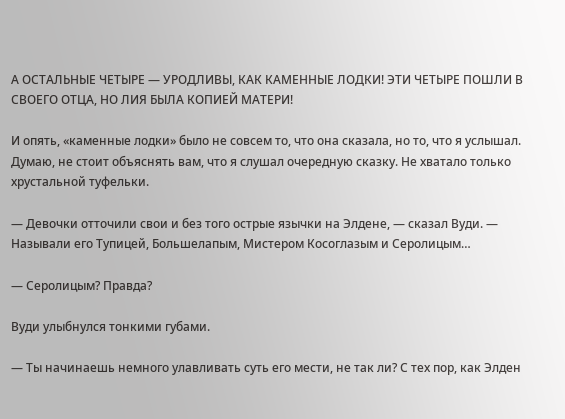А ОСТАЛЬНЫЕ ЧЕТЫРЕ — УРОДЛИВЫ, КАК КАМЕННЫЕ ЛОДКИ! ЭТИ ЧЕТЫРЕ ПОШЛИ В СВОЕГО ОТЦА, НО ЛИЯ БЫЛА КОПИЕЙ МАТЕРИ!

И опять, «каменные лодки» было не совсем то, что она сказала, но то, что я услышал. Думаю, не стоит объяснять вам, что я слушал очередную сказку. Не хватало только хрустальной туфельки.

— Девочки отточили свои и без того острые язычки на Элдене, — сказал Вуди. — Называли его Тупицей, Большелапым, Мистером Косоглазым и Серолицым…

— Серолицым? Правда?

Вуди улыбнулся тонкими губами.

— Ты начинаешь немного улавливать суть его мести, не так ли? С тех пор, как Элден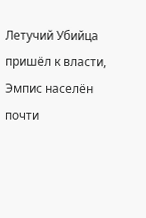Летучий Убийца пришёл к власти, Эмпис населён почти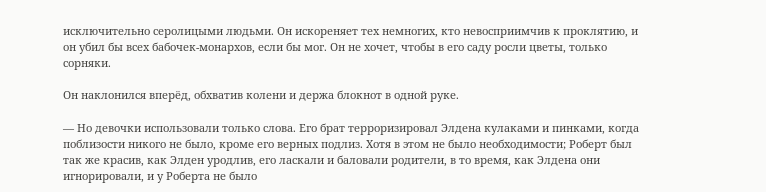исключительно серолицыми людьми. Он искореняет тех немногих, кто невосприимчив к проклятию, и он убил бы всех бабочек-монархов, если бы мог. Он не хочет, чтобы в его саду росли цветы, только сорняки.

Он наклонился вперёд, обхватив колени и держа блокнот в одной руке.

— Но девочки использовали только слова. Его брат терроризировал Элдена кулаками и пинками, когда поблизости никого не было, кроме его верных подлиз. Хотя в этом не было необходимости; Роберт был так же красив, как Элден уродлив, его ласкали и баловали родители, в то время, как Элдена они игнорировали, и у Роберта не было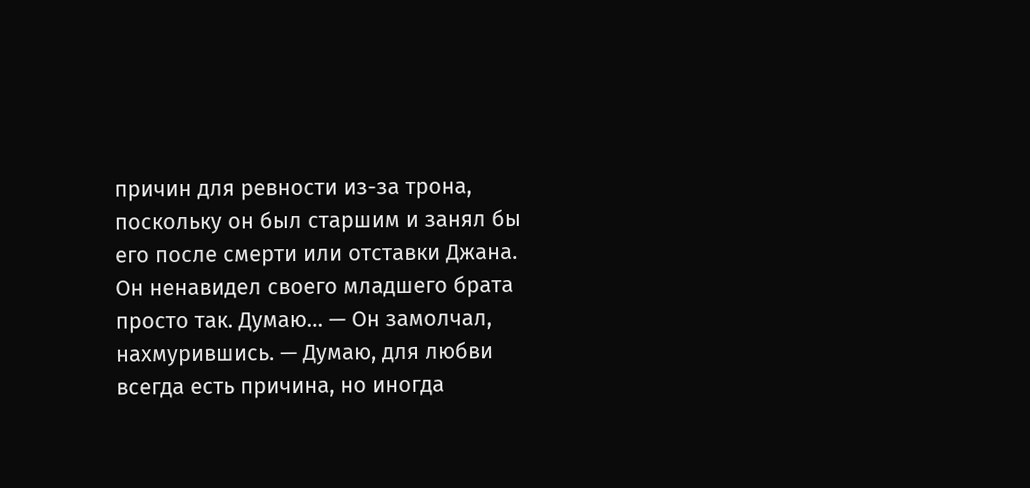причин для ревности из-за трона, поскольку он был старшим и занял бы его после смерти или отставки Джана. Он ненавидел своего младшего брата просто так. Думаю… — Он замолчал, нахмурившись. — Думаю, для любви всегда есть причина, но иногда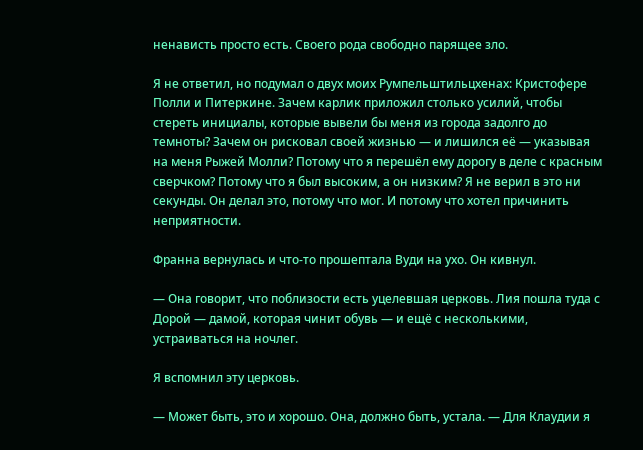ненависть просто есть. Своего рода свободно парящее зло.

Я не ответил, но подумал о двух моих Румпельштильцхенах: Кристофере Полли и Питеркине. Зачем карлик приложил столько усилий, чтобы стереть инициалы, которые вывели бы меня из города задолго до темноты? Зачем он рисковал своей жизнью — и лишился её — указывая на меня Рыжей Молли? Потому что я перешёл ему дорогу в деле с красным сверчком? Потому что я был высоким, а он низким? Я не верил в это ни секунды. Он делал это, потому что мог. И потому что хотел причинить неприятности.

Франна вернулась и что-то прошептала Вуди на ухо. Он кивнул.

— Она говорит, что поблизости есть уцелевшая церковь. Лия пошла туда с Дорой — дамой, которая чинит обувь — и ещё с несколькими, устраиваться на ночлег.

Я вспомнил эту церковь.

— Может быть, это и хорошо. Она, должно быть, устала. — Для Клаудии я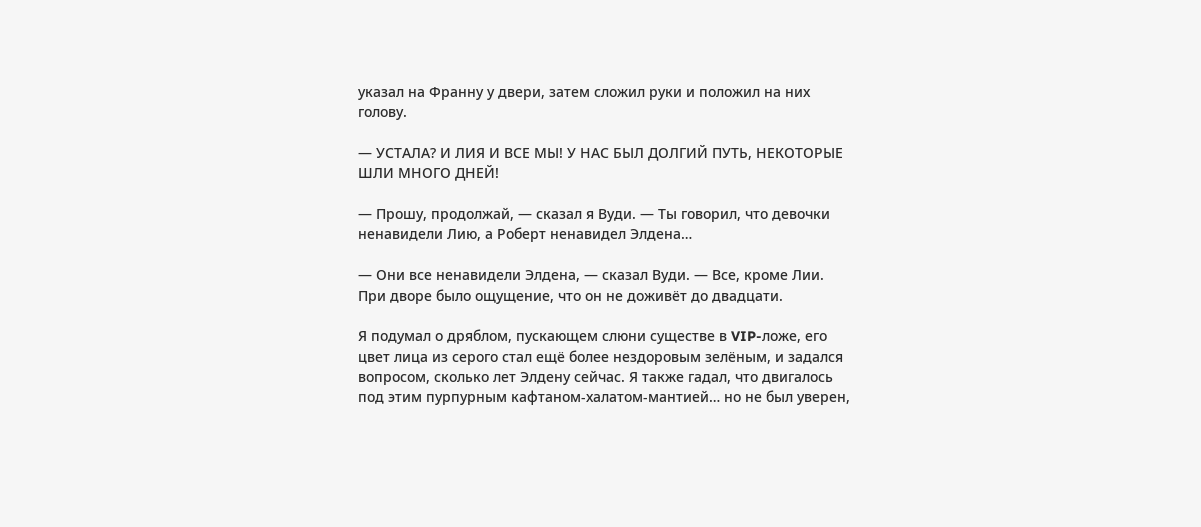указал на Франну у двери, затем сложил руки и положил на них голову.

— УСТАЛА? И ЛИЯ И ВСЕ МЫ! У НАС БЫЛ ДОЛГИЙ ПУТЬ, НЕКОТОРЫЕ ШЛИ МНОГО ДНЕЙ!

— Прошу, продолжай, — сказал я Вуди. — Ты говорил, что девочки ненавидели Лию, а Роберт ненавидел Элдена…

— Они все ненавидели Элдена, — сказал Вуди. — Все, кроме Лии. При дворе было ощущение, что он не доживёт до двадцати.

Я подумал о дряблом, пускающем слюни существе в VIP-ложе, его цвет лица из серого стал ещё более нездоровым зелёным, и задался вопросом, сколько лет Элдену сейчас. Я также гадал, что двигалось под этим пурпурным кафтаном-халатом-мантией… но не был уверен,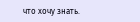что хочу знать.